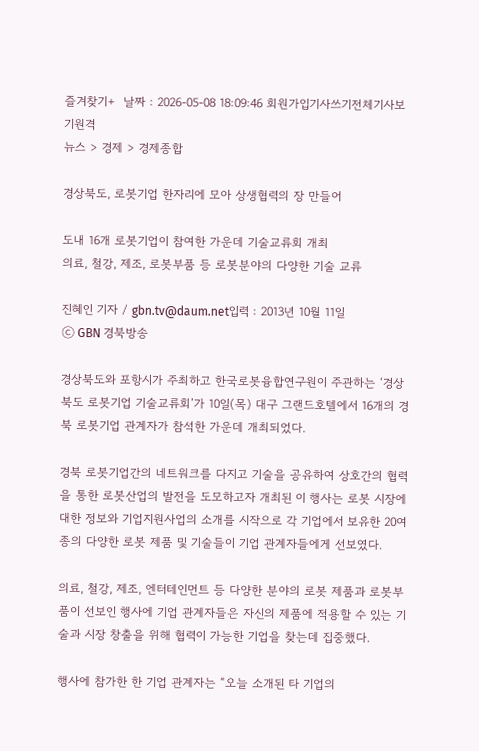즐겨찾기+  날짜 : 2026-05-08 18:09:46 회원가입기사쓰기전체기사보기원격
뉴스 > 경제 > 경제종합

경상북도, 로봇기업 한자리에 모아 상생협력의 장 만들어

도내 16개 로봇기업이 참여한 가운데 기술교류회 개최
의료, 철강, 제조, 로봇부품 등 로봇분야의 다양한 기술 교류

진혜인 기자 / gbn.tv@daum.net입력 : 2013년 10월 11일
ⓒ GBN 경북방송

경상북도와 포항시가 주최하고 한국로봇융합연구원이 주관하는 ‘경상북도 로봇기업 기술교류회’가 10일(목) 대구 그랜드호텔에서 16개의 경북 로봇기업 관계자가 참석한 가운데 개최되었다.

경북 로봇기업간의 네트워크를 다지고 기술을 공유하여 상호간의 협력을 통한 로봇산업의 발전을 도모하고자 개최된 이 행사는 로봇 시장에 대한 정보와 기업지원사업의 소개를 시작으로 각 기업에서 보유한 20여종의 다양한 로봇 제품 및 기술들이 기업 관계자들에게 선보였다.

의료, 철강, 제조, 엔터테인먼트 등 다양한 분야의 로봇 제품과 로봇부품이 선보인 행사에 기업 관계자들은 자신의 제품에 적용할 수 있는 기술과 시장 창출을 위해 협력이 가능한 기업을 찾는데 집중했다.

행사에 참가한 한 기업 관계자는 “오늘 소개된 타 기업의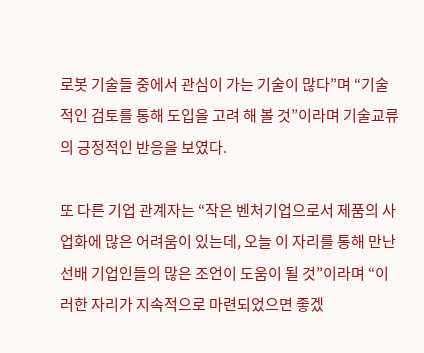로봇 기술들 중에서 관심이 가는 기술이 많다”며 “기술적인 검토를 통해 도입을 고려 해 볼 것”이라며 기술교류의 긍정적인 반응을 보였다.

또 다른 기업 관계자는 “작은 벤처기업으로서 제품의 사업화에 많은 어려움이 있는데, 오늘 이 자리를 통해 만난 선배 기업인들의 많은 조언이 도움이 될 것”이라며 “이러한 자리가 지속적으로 마련되었으면 좋겠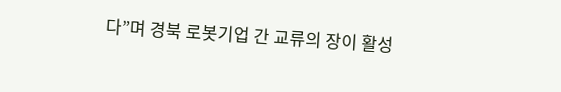다”며 경북 로봇기업 간 교류의 장이 활성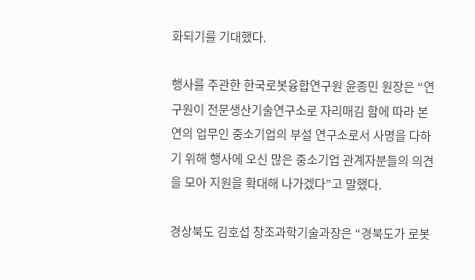화되기를 기대했다.

행사를 주관한 한국로봇융합연구원 윤종민 원장은 “연구원이 전문생산기술연구소로 자리매김 함에 따라 본연의 업무인 중소기업의 부설 연구소로서 사명을 다하기 위해 행사에 오신 많은 중소기업 관계자분들의 의견을 모아 지원을 확대해 나가겠다”고 말했다.

경상북도 김호섭 창조과학기술과장은 “경북도가 로봇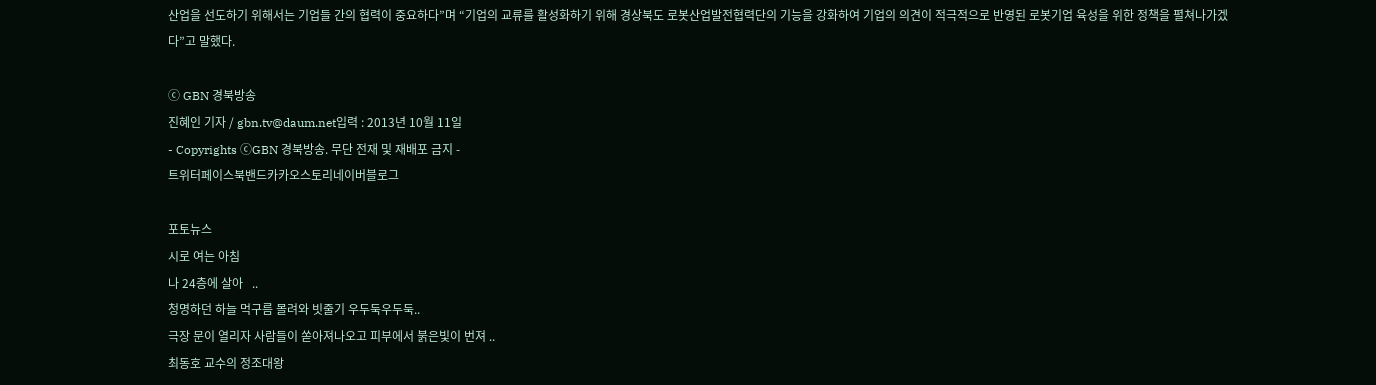산업을 선도하기 위해서는 기업들 간의 협력이 중요하다”며 “기업의 교류를 활성화하기 위해 경상북도 로봇산업발전협력단의 기능을 강화하여 기업의 의견이 적극적으로 반영된 로봇기업 육성을 위한 정책을 펼쳐나가겠다”고 말했다.

ⓒ GBN 경북방송
진혜인 기자 / gbn.tv@daum.net입력 : 2013년 10월 11일
- Copyrights ⓒGBN 경북방송. 무단 전재 및 재배포 금지 -
트위터페이스북밴드카카오스토리네이버블로그

포토뉴스
시로 여는 아침
나 24층에 살아   ..
청명하던 하늘 먹구름 몰려와 빗줄기 우두둑우두둑..
극장 문이 열리자 사람들이 쏟아져나오고 피부에서 붉은빛이 번져 ..
최동호 교수의 정조대왕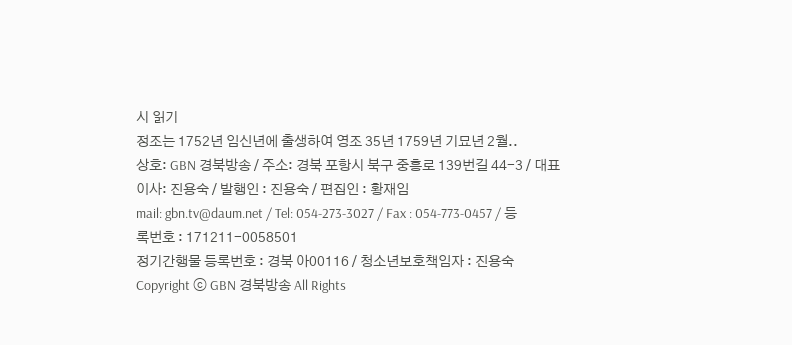시 읽기
정조는 1752년 임신년에 출생하여 영조 35년 1759년 기묘년 2월..
상호: GBN 경북방송 / 주소: 경북 포항시 북구 중흥로 139번길 44-3 / 대표이사: 진용숙 / 발행인 : 진용숙 / 편집인 : 황재임
mail: gbn.tv@daum.net / Tel: 054-273-3027 / Fax : 054-773-0457 / 등록번호 : 171211-0058501
정기간행물 등록번호 : 경북 아00116 / 청소년보호책임자 : 진용숙
Copyright ⓒ GBN 경북방송 All Rights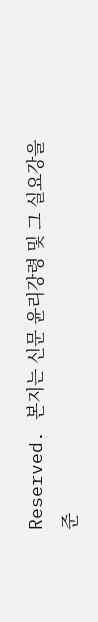Reserved. 본지는 신문 윤리강령 및 그 실요강을 준